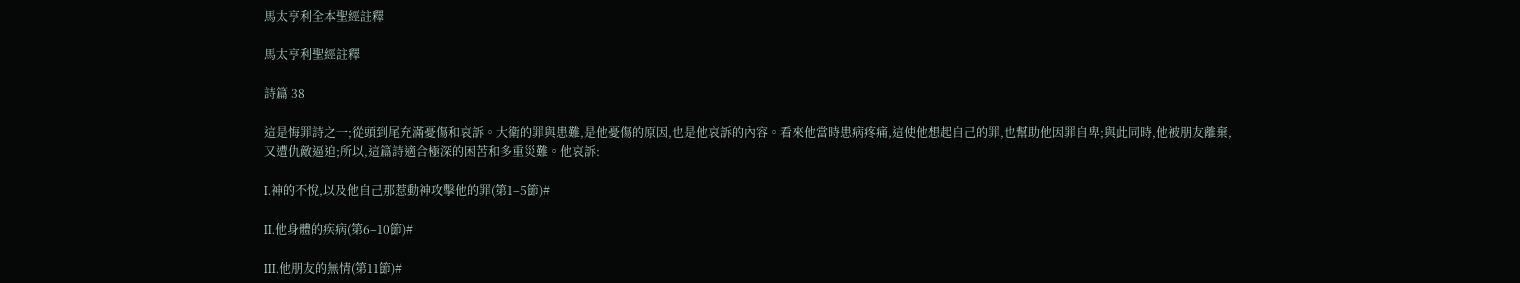馬太亨利全本聖經註釋

馬太亨利聖經註釋

詩篇 38

這是悔罪詩之一;從頭到尾充滿憂傷和哀訴。大衛的罪與患難,是他憂傷的原因,也是他哀訴的內容。看來他當時患病疼痛,這使他想起自己的罪,也幫助他因罪自卑;與此同時,他被朋友離棄,又遭仇敵逼迫;所以,這篇詩適合極深的困苦和多重災難。他哀訴:

I.神的不悅,以及他自己那惹動神攻擊他的罪(第1–5節)#

II.他身體的疾病(第6–10節)#

III.他朋友的無情(第11節)#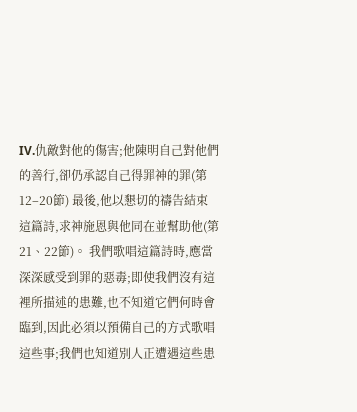IV.仇敵對他的傷害;他陳明自己對他們的善行,卻仍承認自己得罪神的罪(第12–20節) 最後,他以懇切的禱告結束這篇詩,求神施恩與他同在並幫助他(第21、22節)。 我們歌唱這篇詩時,應當深深感受到罪的惡毒;即使我們沒有這裡所描述的患難,也不知道它們何時會臨到,因此必須以預備自己的方式歌唱這些事;我們也知道別人正遭遇這些患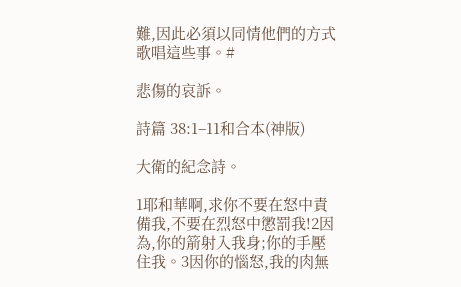難,因此必須以同情他們的方式歌唱這些事。#

悲傷的哀訴。

詩篇 38:1–11和合本(神版)

大衛的紀念詩。

1耶和華啊,求你不要在怒中責備我,不要在烈怒中懲罰我!2因為,你的箭射入我身;你的手壓住我。3因你的惱怒,我的肉無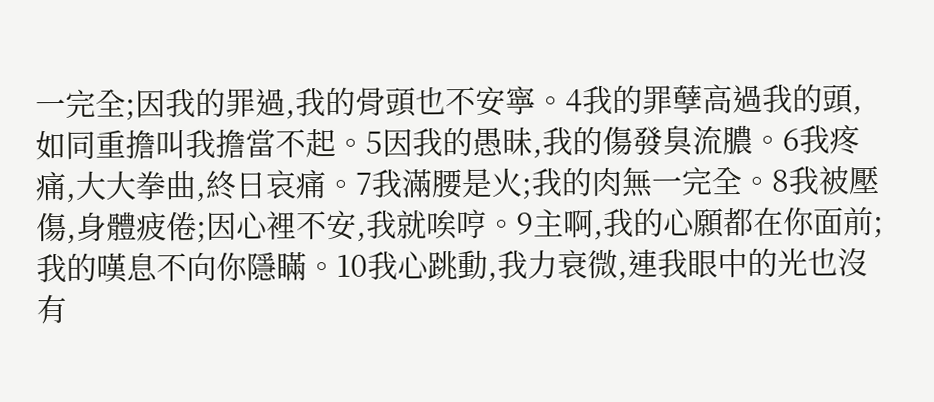一完全;因我的罪過,我的骨頭也不安寧。4我的罪孽高過我的頭,如同重擔叫我擔當不起。5因我的愚昧,我的傷發臭流膿。6我疼痛,大大拳曲,終日哀痛。7我滿腰是火;我的肉無一完全。8我被壓傷,身體疲倦;因心裡不安,我就唉哼。9主啊,我的心願都在你面前;我的嘆息不向你隱瞞。10我心跳動,我力衰微,連我眼中的光也沒有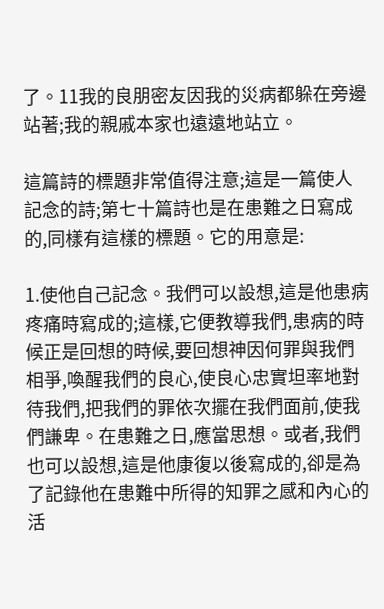了。11我的良朋密友因我的災病都躲在旁邊站著;我的親戚本家也遠遠地站立。

這篇詩的標題非常值得注意;這是一篇使人記念的詩;第七十篇詩也是在患難之日寫成的,同樣有這樣的標題。它的用意是:

1.使他自己記念。我們可以設想,這是他患病疼痛時寫成的;這樣,它便教導我們,患病的時候正是回想的時候,要回想神因何罪與我們相爭,喚醒我們的良心,使良心忠實坦率地對待我們,把我們的罪依次擺在我們面前,使我們謙卑。在患難之日,應當思想。或者,我們也可以設想,這是他康復以後寫成的,卻是為了記錄他在患難中所得的知罪之感和內心的活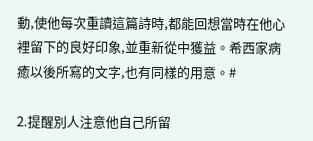動,使他每次重讀這篇詩時,都能回想當時在他心裡留下的良好印象,並重新從中獲益。希西家病癒以後所寫的文字,也有同樣的用意。#

2.提醒別人注意他自己所留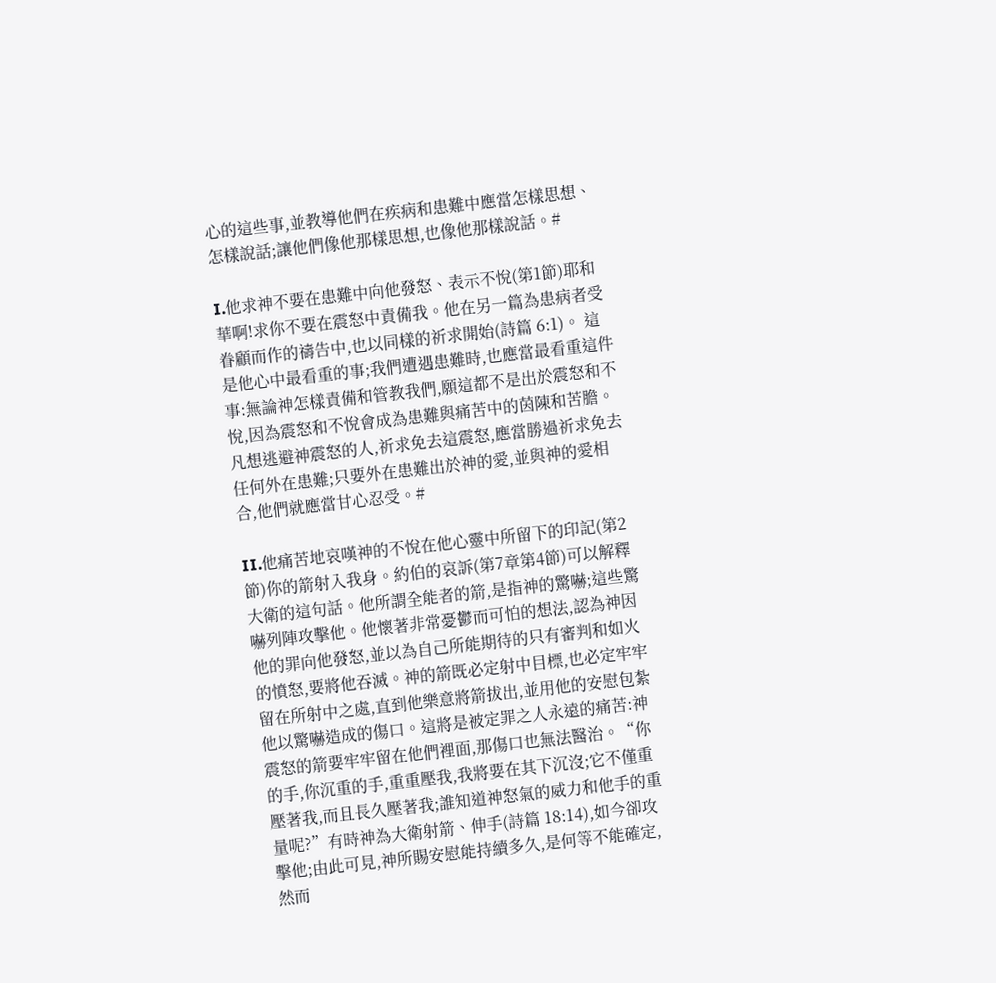心的這些事,並教導他們在疾病和患難中應當怎樣思想、怎樣說話;讓他們像他那樣思想,也像他那樣說話。#

I.他求神不要在患難中向他發怒、表示不悅(第1節)耶和華啊!求你不要在震怒中責備我。他在另一篇為患病者受眷顧而作的禱告中,也以同樣的祈求開始(詩篇 6:1)。 這是他心中最看重的事;我們遭遇患難時,也應當最看重這件事:無論神怎樣責備和管教我們,願這都不是出於震怒和不悅,因為震怒和不悅會成為患難與痛苦中的茵陳和苦膽。凡想逃避神震怒的人,祈求免去這震怒,應當勝過祈求免去任何外在患難;只要外在患難出於神的愛,並與神的愛相合,他們就應當甘心忍受。#

II.他痛苦地哀嘆神的不悅在他心靈中所留下的印記(第2節)你的箭射入我身。約伯的哀訴(第7章第4節)可以解釋大衛的這句話。他所謂全能者的箭,是指神的驚嚇;這些驚嚇列陣攻擊他。他懷著非常憂鬱而可怕的想法,認為神因他的罪向他發怒,並以為自己所能期待的只有審判和如火的憤怒,要將他吞滅。神的箭既必定射中目標,也必定牢牢留在所射中之處,直到他樂意將箭拔出,並用他的安慰包紮他以驚嚇造成的傷口。這將是被定罪之人永遠的痛苦:神震怒的箭要牢牢留在他們裡面,那傷口也無法醫治。“你的手,你沉重的手,重重壓我,我將要在其下沉沒;它不僅重壓著我,而且長久壓著我;誰知道神怒氣的威力和他手的重量呢?”有時神為大衛射箭、伸手(詩篇 18:14),如今卻攻擊他;由此可見,神所賜安慰能持續多久,是何等不能確定,然而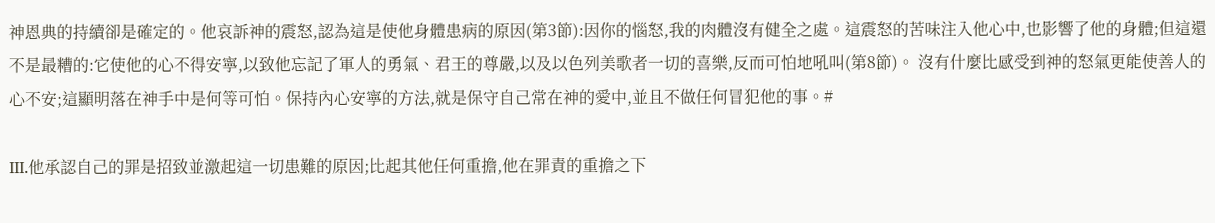神恩典的持續卻是確定的。他哀訴神的震怒,認為這是使他身體患病的原因(第3節):因你的惱怒,我的肉體沒有健全之處。這震怒的苦味注入他心中,也影響了他的身體;但這還不是最糟的:它使他的心不得安寧,以致他忘記了軍人的勇氣、君王的尊嚴,以及以色列美歌者一切的喜樂,反而可怕地吼叫(第8節)。 沒有什麼比感受到神的怒氣更能使善人的心不安;這顯明落在神手中是何等可怕。保持內心安寧的方法,就是保守自己常在神的愛中,並且不做任何冒犯他的事。#

III.他承認自己的罪是招致並激起這一切患難的原因;比起其他任何重擔,他在罪責的重擔之下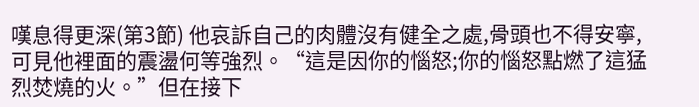嘆息得更深(第3節) 他哀訴自己的肉體沒有健全之處,骨頭也不得安寧,可見他裡面的震盪何等強烈。“這是因你的惱怒;你的惱怒點燃了這猛烈焚燒的火。”但在接下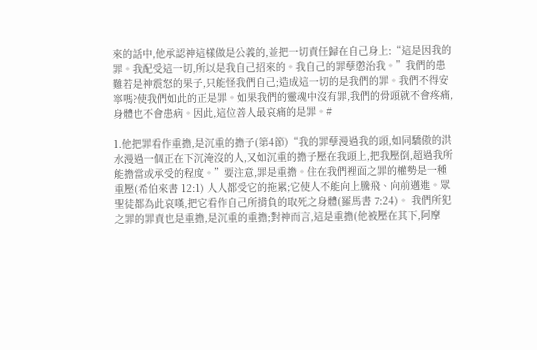來的話中,他承認神這樣做是公義的,並把一切責任歸在自己身上:“這是因我的罪。我配受這一切,所以是我自己招來的。我自己的罪孽懲治我。”我們的患難若是神震怒的果子,只能怪我們自己;造成這一切的是我們的罪。我們不得安寧嗎?使我們如此的正是罪。如果我們的靈魂中沒有罪,我們的骨頭就不會疼痛,身體也不會患病。因此,這位善人最哀痛的是罪。#

1.他把罪看作重擔,是沉重的擔子(第4節)“我的罪孽漫過我的頭,如同驕傲的洪水漫過一個正在下沉淹沒的人,又如沉重的擔子壓在我頭上,把我壓倒,超過我所能擔當或承受的程度。”要注意,罪是重擔。住在我們裡面之罪的權勢是一種重壓(希伯來書 12:1) 人人都受它的拖累;它使人不能向上騰飛、向前邁進。眾聖徒都為此哀嘆,把它看作自己所揹負的取死之身體(羅馬書 7:24)。 我們所犯之罪的罪責也是重擔,是沉重的重擔;對神而言,這是重擔(他被壓在其下,阿摩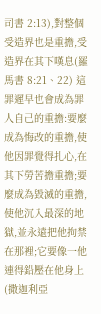司書 2:13),對整個受造界也是重擔,受造界在其下嘆息(羅馬書 8:21、22) 這罪遲早也會成為罪人自己的重擔:要麼成為悔改的重擔,使他因罪覺得扎心,在其下勞苦擔重擔;要麼成為毀滅的重擔,使他沉入最深的地獄,並永遠把他拘禁在那裡;它要像一他連得鉛壓在他身上(撒迦利亞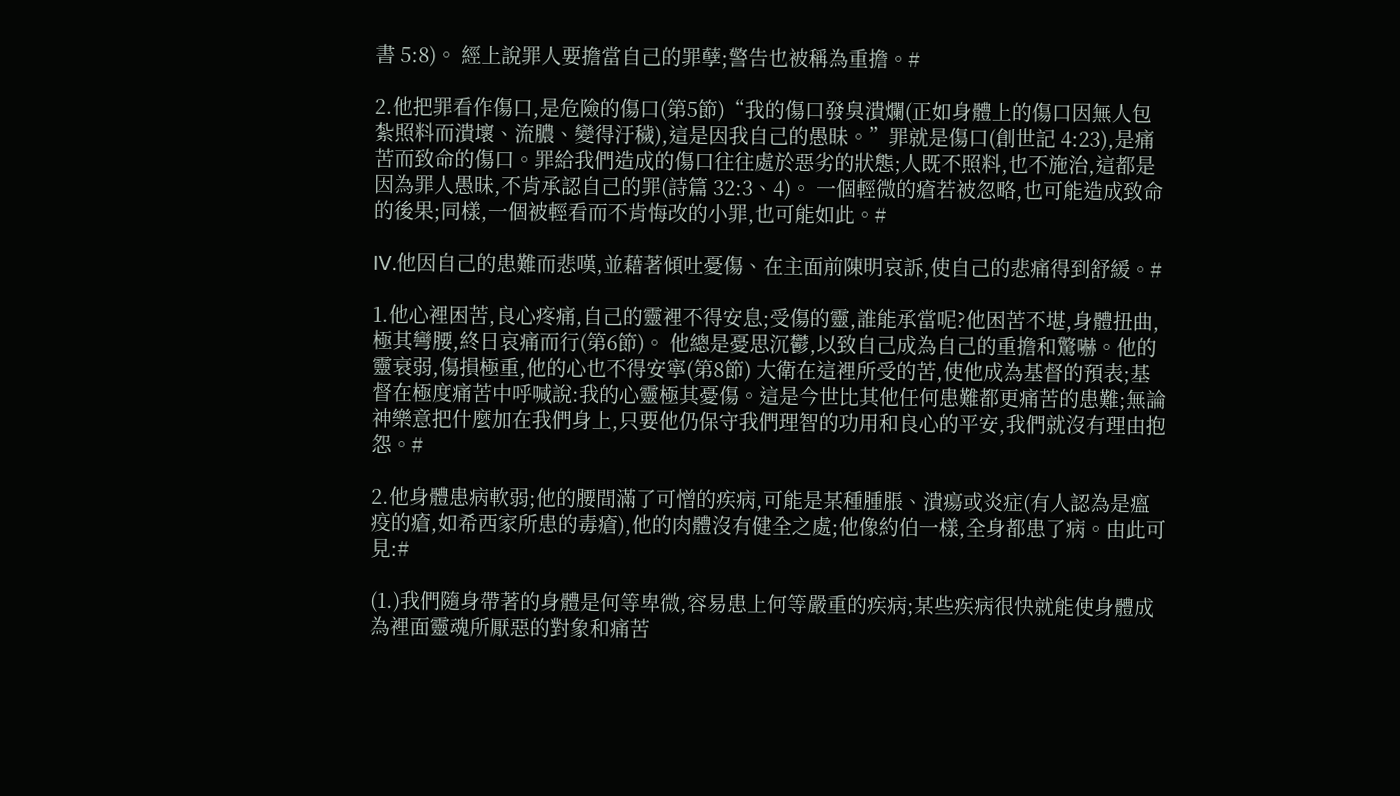書 5:8)。 經上說罪人要擔當自己的罪孽;警告也被稱為重擔。#

2.他把罪看作傷口,是危險的傷口(第5節)“我的傷口發臭潰爛(正如身體上的傷口因無人包紮照料而潰壞、流膿、變得汙穢),這是因我自己的愚昧。”罪就是傷口(創世記 4:23),是痛苦而致命的傷口。罪給我們造成的傷口往往處於惡劣的狀態;人既不照料,也不施治,這都是因為罪人愚昧,不肯承認自己的罪(詩篇 32:3、4)。 一個輕微的瘡若被忽略,也可能造成致命的後果;同樣,一個被輕看而不肯悔改的小罪,也可能如此。#

IV.他因自己的患難而悲嘆,並藉著傾吐憂傷、在主面前陳明哀訴,使自己的悲痛得到舒緩。#

1.他心裡困苦,良心疼痛,自己的靈裡不得安息;受傷的靈,誰能承當呢?他困苦不堪,身體扭曲,極其彎腰,終日哀痛而行(第6節)。 他總是憂思沉鬱,以致自己成為自己的重擔和驚嚇。他的靈衰弱,傷損極重,他的心也不得安寧(第8節) 大衛在這裡所受的苦,使他成為基督的預表;基督在極度痛苦中呼喊說:我的心靈極其憂傷。這是今世比其他任何患難都更痛苦的患難;無論神樂意把什麼加在我們身上,只要他仍保守我們理智的功用和良心的平安,我們就沒有理由抱怨。#

2.他身體患病軟弱;他的腰間滿了可憎的疾病,可能是某種腫脹、潰瘍或炎症(有人認為是瘟疫的瘡,如希西家所患的毒瘡),他的肉體沒有健全之處;他像約伯一樣,全身都患了病。由此可見:#

(1.)我們隨身帶著的身體是何等卑微,容易患上何等嚴重的疾病;某些疾病很快就能使身體成為裡面靈魂所厭惡的對象和痛苦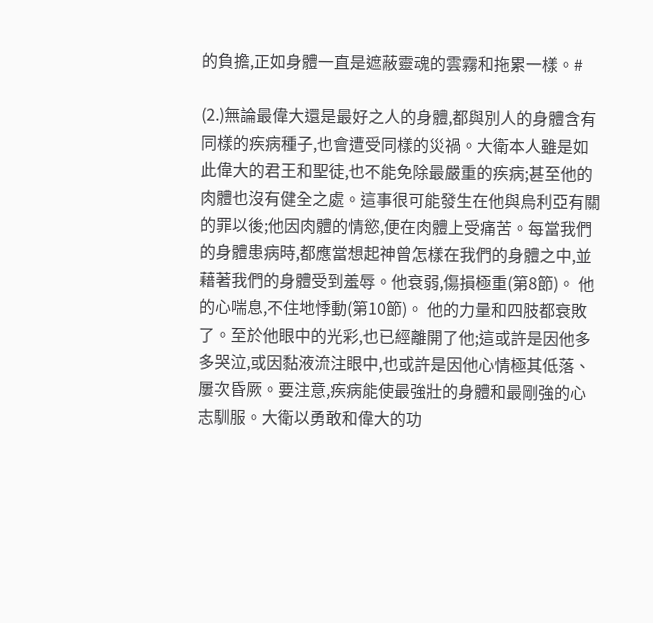的負擔,正如身體一直是遮蔽靈魂的雲霧和拖累一樣。#

(2.)無論最偉大還是最好之人的身體,都與別人的身體含有同樣的疾病種子,也會遭受同樣的災禍。大衛本人雖是如此偉大的君王和聖徒,也不能免除最嚴重的疾病;甚至他的肉體也沒有健全之處。這事很可能發生在他與烏利亞有關的罪以後;他因肉體的情慾,便在肉體上受痛苦。每當我們的身體患病時,都應當想起神曾怎樣在我們的身體之中,並藉著我們的身體受到羞辱。他衰弱,傷損極重(第8節)。 他的心喘息,不住地悸動(第10節)。 他的力量和四肢都衰敗了。至於他眼中的光彩,也已經離開了他;這或許是因他多多哭泣,或因黏液流注眼中,也或許是因他心情極其低落、屢次昏厥。要注意,疾病能使最強壯的身體和最剛強的心志馴服。大衛以勇敢和偉大的功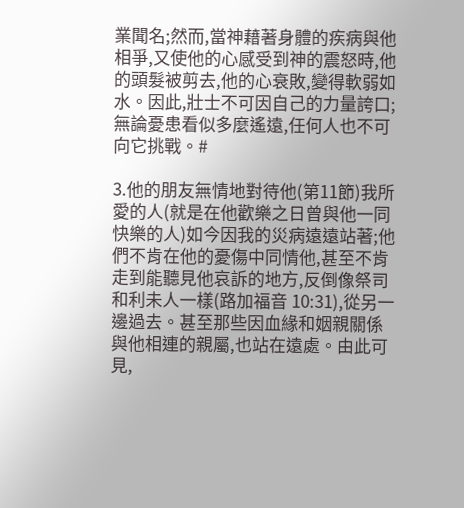業聞名;然而,當神藉著身體的疾病與他相爭,又使他的心感受到神的震怒時,他的頭髮被剪去,他的心衰敗,變得軟弱如水。因此,壯士不可因自己的力量誇口;無論憂患看似多麼遙遠,任何人也不可向它挑戰。#

3.他的朋友無情地對待他(第11節)我所愛的人(就是在他歡樂之日曾與他一同快樂的人)如今因我的災病遠遠站著;他們不肯在他的憂傷中同情他,甚至不肯走到能聽見他哀訴的地方,反倒像祭司和利未人一樣(路加福音 10:31),從另一邊過去。甚至那些因血緣和姻親關係與他相連的親屬,也站在遠處。由此可見,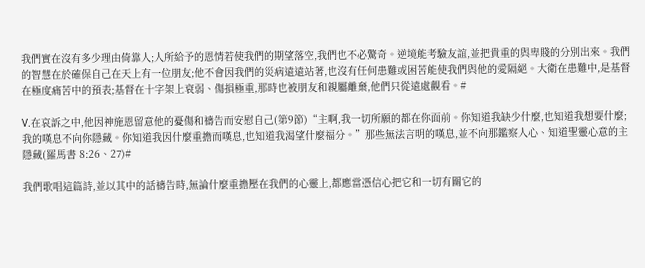我們實在沒有多少理由倚靠人;人所給予的恩情若使我們的期望落空,我們也不必驚奇。逆境能考驗友誼,並把貴重的與卑賤的分別出來。我們的智慧在於確保自己在天上有一位朋友;他不會因我們的災病遠遠站著,也沒有任何患難或困苦能使我們與他的愛隔絕。大衛在患難中,是基督在極度痛苦中的預表;基督在十字架上衰弱、傷損極重,那時也被朋友和親屬離棄,他們只從遠處觀看。#

V.在哀訴之中,他因神施恩留意他的憂傷和禱告而安慰自己(第9節)“主啊,我一切所願的都在你面前。你知道我缺少什麼,也知道我想要什麼;我的嘆息不向你隱藏。你知道我因什麼重擔而嘆息,也知道我渴望什麼福分。”那些無法言明的嘆息,並不向那鑑察人心、知道聖靈心意的主隱藏(羅馬書 8:26、27)#

我們歌唱這篇詩,並以其中的話禱告時,無論什麼重擔壓在我們的心靈上,都應當憑信心把它和一切有關它的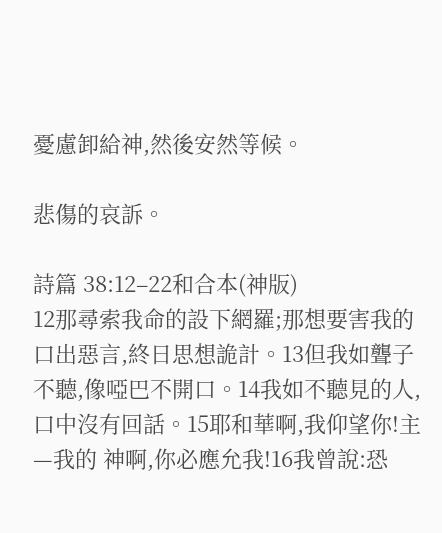憂慮卸給神,然後安然等候。

悲傷的哀訴。

詩篇 38:12–22和合本(神版)
12那尋索我命的設下網羅;那想要害我的口出惡言,終日思想詭計。13但我如聾子不聽,像啞巴不開口。14我如不聽見的人,口中沒有回話。15耶和華啊,我仰望你!主—我的 神啊,你必應允我!16我曾說:恐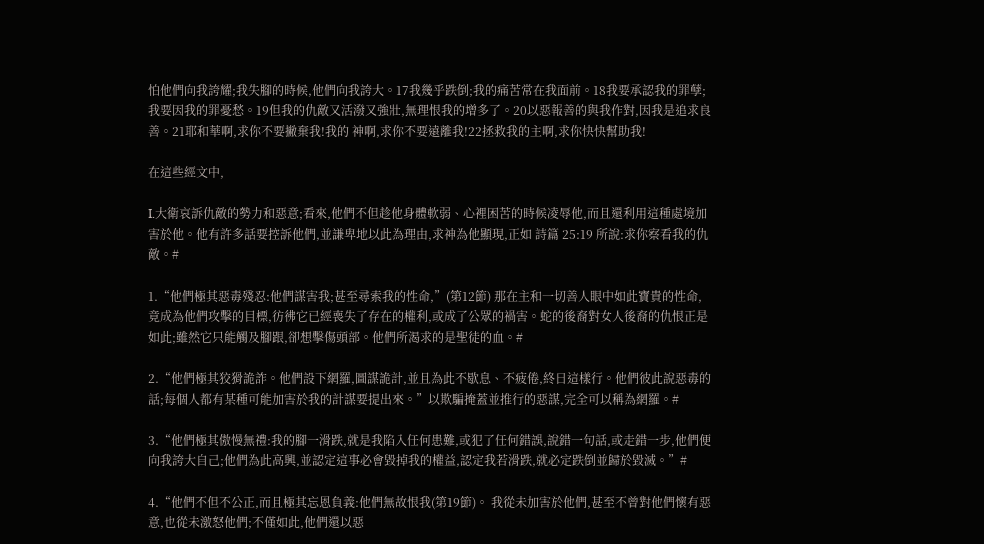怕他們向我誇耀;我失腳的時候,他們向我誇大。17我幾乎跌倒;我的痛苦常在我面前。18我要承認我的罪孽;我要因我的罪憂愁。19但我的仇敵又活潑又強壯,無理恨我的增多了。20以惡報善的與我作對,因我是追求良善。21耶和華啊,求你不要撇棄我!我的 神啊,求你不要遠離我!22拯救我的主啊,求你快快幫助我!

在這些經文中,

I.大衛哀訴仇敵的勢力和惡意;看來,他們不但趁他身體軟弱、心裡困苦的時候凌辱他,而且還利用這種處境加害於他。他有許多話要控訴他們,並謙卑地以此為理由,求神為他顯現,正如 詩篇 25:19 所說:求你察看我的仇敵。#

1.“他們極其惡毒殘忍:他們謀害我;甚至尋索我的性命,”(第12節) 那在主和一切善人眼中如此寶貴的性命,竟成為他們攻擊的目標,彷彿它已經喪失了存在的權利,或成了公眾的禍害。蛇的後裔對女人後裔的仇恨正是如此;雖然它只能觸及腳跟,卻想擊傷頭部。他們所渴求的是聖徒的血。#

2.“他們極其狡猾詭詐。他們設下網羅,圖謀詭計,並且為此不歇息、不疲倦,終日這樣行。他們彼此說惡毒的話;每個人都有某種可能加害於我的計謀要提出來。”以欺騙掩蓋並推行的惡謀,完全可以稱為網羅。#

3.“他們極其傲慢無禮:我的腳一滑跌,就是我陷入任何患難,或犯了任何錯誤,說錯一句話,或走錯一步,他們便向我誇大自己;他們為此高興,並認定這事必會毀掉我的權益,認定我若滑跌,就必定跌倒並歸於毀滅。”#

4.“他們不但不公正,而且極其忘恩負義:他們無故恨我(第19節)。 我從未加害於他們,甚至不曾對他們懷有惡意,也從未激怒他們;不僅如此,他們還以惡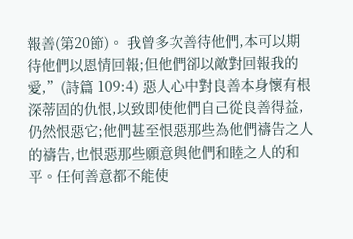報善(第20節)。 我曾多次善待他們,本可以期待他們以恩情回報;但他們卻以敵對回報我的愛,”(詩篇 109:4) 惡人心中對良善本身懷有根深蒂固的仇恨,以致即使他們自己從良善得益,仍然恨惡它;他們甚至恨惡那些為他們禱告之人的禱告,也恨惡那些願意與他們和睦之人的和平。任何善意都不能使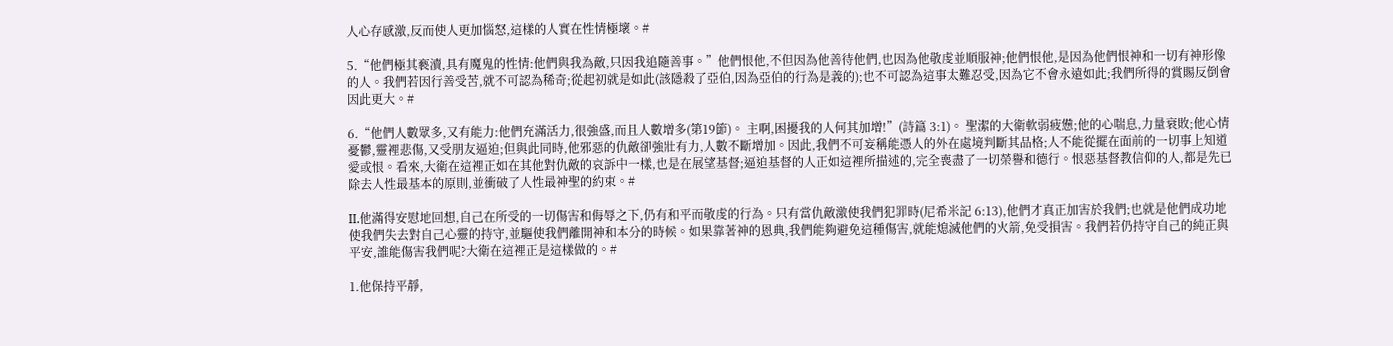人心存感激,反而使人更加惱怒,這樣的人實在性情極壞。#

5.“他們極其褻瀆,具有魔鬼的性情:他們與我為敵,只因我追隨善事。”他們恨他,不但因為他善待他們,也因為他敬虔並順服神;他們恨他,是因為他們恨神和一切有神形像的人。我們若因行善受苦,就不可認為稀奇;從起初就是如此(該隱殺了亞伯,因為亞伯的行為是義的);也不可認為這事太難忍受,因為它不會永遠如此;我們所得的賞賜反倒會因此更大。#

6.“他們人數眾多,又有能力:他們充滿活力,很強盛,而且人數增多(第19節)。 主啊,困擾我的人何其加增!”(詩篇 3:1)。 聖潔的大衛軟弱疲憊;他的心喘息,力量衰敗;他心情憂鬱,靈裡悲傷,又受朋友逼迫;但與此同時,他邪惡的仇敵卻強壯有力,人數不斷增加。因此,我們不可妄稱能憑人的外在處境判斷其品格;人不能從擺在面前的一切事上知道愛或恨。看來,大衛在這裡正如在其他對仇敵的哀訴中一樣,也是在展望基督;逼迫基督的人正如這裡所描述的,完全喪盡了一切榮譽和德行。恨惡基督教信仰的人,都是先已除去人性最基本的原則,並衝破了人性最神聖的約束。#

II.他滿得安慰地回想,自己在所受的一切傷害和侮辱之下,仍有和平而敬虔的行為。只有當仇敵激使我們犯罪時(尼希米記 6:13),他們才真正加害於我們;也就是他們成功地使我們失去對自己心靈的持守,並驅使我們離開神和本分的時候。如果靠著神的恩典,我們能夠避免這種傷害,就能熄滅他們的火箭,免受損害。我們若仍持守自己的純正與平安,誰能傷害我們呢?大衛在這裡正是這樣做的。#

1.他保持平靜,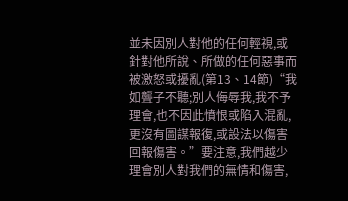並未因別人對他的任何輕視,或針對他所說、所做的任何惡事而被激怒或擾亂(第13、14節)“我如聾子不聽;別人侮辱我,我不予理會,也不因此憤恨或陷入混亂,更沒有圖謀報復,或設法以傷害回報傷害。”要注意,我們越少理會別人對我們的無情和傷害,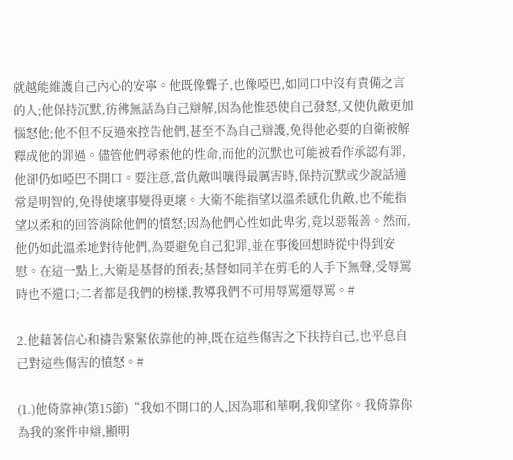就越能維護自己內心的安寧。他既像聾子,也像啞巴,如同口中沒有責備之言的人;他保持沉默,彷彿無話為自己辯解,因為他惟恐使自己發怒,又使仇敵更加惱怒他;他不但不反過來控告他們,甚至不為自己辯護,免得他必要的自衛被解釋成他的罪過。儘管他們尋索他的性命,而他的沉默也可能被看作承認有罪,他卻仍如啞巴不開口。要注意,當仇敵叫嚷得最厲害時,保持沉默或少說話通常是明智的,免得使壞事變得更壞。大衛不能指望以溫柔感化仇敵,也不能指望以柔和的回答消除他們的憤怒;因為他們心性如此卑劣,竟以惡報善。然而,他仍如此溫柔地對待他們,為要避免自己犯罪,並在事後回想時從中得到安慰。在這一點上,大衛是基督的預表;基督如同羊在剪毛的人手下無聲,受辱罵時也不還口;二者都是我們的榜樣,教導我們不可用辱罵還辱罵。#

2.他藉著信心和禱告緊緊依靠他的神,既在這些傷害之下扶持自己,也平息自己對這些傷害的憤怒。#

(1.)他倚靠神(第15節)“我如不開口的人,因為耶和華啊,我仰望你。我倚靠你為我的案件申辯,顯明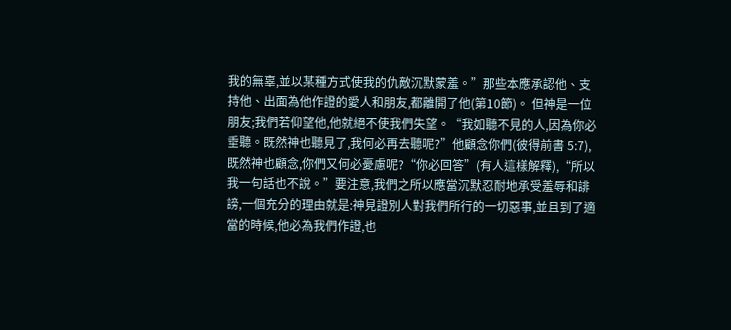我的無辜,並以某種方式使我的仇敵沉默蒙羞。”那些本應承認他、支持他、出面為他作證的愛人和朋友,都離開了他(第10節)。 但神是一位朋友;我們若仰望他,他就絕不使我們失望。“我如聽不見的人,因為你必垂聽。既然神也聽見了,我何必再去聽呢?”他顧念你們(彼得前書 5:7),既然神也顧念,你們又何必憂慮呢?“你必回答”(有人這樣解釋),“所以我一句話也不說。”要注意,我們之所以應當沉默忍耐地承受羞辱和誹謗,一個充分的理由就是:神見證別人對我們所行的一切惡事,並且到了適當的時候,他必為我們作證,也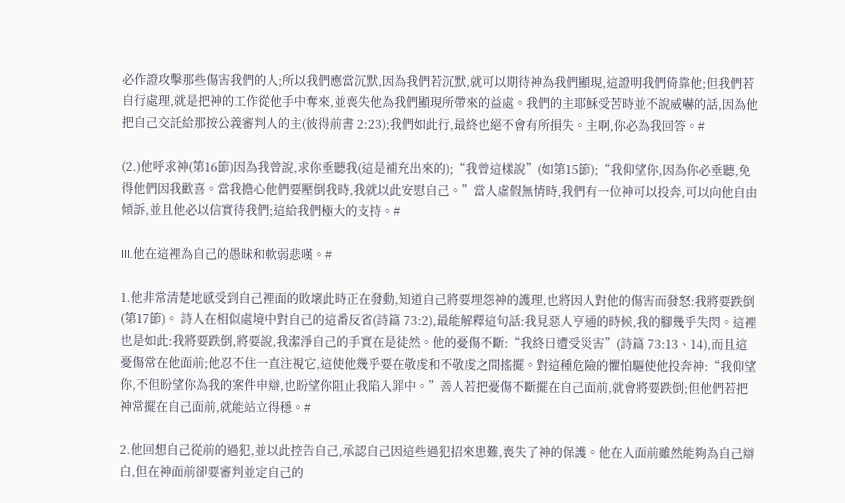必作證攻擊那些傷害我們的人;所以我們應當沉默,因為我們若沉默,就可以期待神為我們顯現,這證明我們倚靠他;但我們若自行處理,就是把神的工作從他手中奪來,並喪失他為我們顯現所帶來的益處。我們的主耶穌受苦時並不說威嚇的話,因為他把自己交託給那按公義審判人的主(彼得前書 2:23);我們如此行,最終也絕不會有所損失。主啊,你必為我回答。#

(2.)他呼求神(第16節)因為我曾說,求你垂聽我(這是補充出來的);“我曾這樣說”(如第15節);“我仰望你,因為你必垂聽,免得他們因我歡喜。當我擔心他們要壓倒我時,我就以此安慰自己。”當人虛假無情時,我們有一位神可以投奔,可以向他自由傾訴,並且他必以信實待我們;這給我們極大的支持。#

III.他在這裡為自己的愚昧和軟弱悲嘆。#

1.他非常清楚地感受到自己裡面的敗壞此時正在發動,知道自己將要埋怨神的護理,也將因人對他的傷害而發怒:我將要跌倒(第17節)。 詩人在相似處境中對自己的這番反省(詩篇 73:2),最能解釋這句話:我見惡人亨通的時候,我的腳幾乎失閃。這裡也是如此:我將要跌倒,將要說,我潔淨自己的手實在是徒然。他的憂傷不斷:“我終日遭受災害”(詩篇 73:13、14),而且這憂傷常在他面前;他忍不住一直注視它,這使他幾乎要在敬虔和不敬虔之間搖擺。對這種危險的懼怕驅使他投奔神:“我仰望你,不但盼望你為我的案件申辯,也盼望你阻止我陷入罪中。”善人若把憂傷不斷擺在自己面前,就會將要跌倒;但他們若把神常擺在自己面前,就能站立得穩。#

2.他回想自己從前的過犯,並以此控告自己,承認自己因這些過犯招來患難,喪失了神的保護。他在人面前雖然能夠為自己辯白,但在神面前卻要審判並定自己的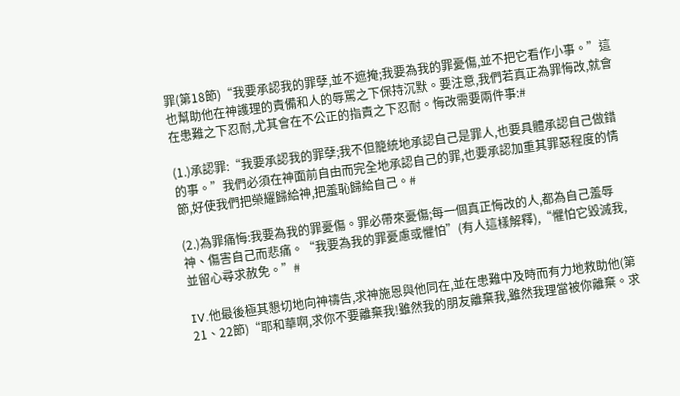罪(第18節)“我要承認我的罪孽,並不遮掩;我要為我的罪憂傷,並不把它看作小事。”這也幫助他在神護理的責備和人的辱罵之下保持沉默。要注意,我們若真正為罪悔改,就會在患難之下忍耐,尤其會在不公正的指責之下忍耐。悔改需要兩件事:#

(1.)承認罪:“我要承認我的罪孽;我不但籠統地承認自己是罪人,也要具體承認自己做錯的事。”我們必須在神面前自由而完全地承認自己的罪,也要承認加重其罪惡程度的情節,好使我們把榮耀歸給神,把羞恥歸給自己。#

(2.)為罪痛悔:我要為我的罪憂傷。罪必帶來憂傷;每一個真正悔改的人,都為自己羞辱神、傷害自己而悲痛。“我要為我的罪憂慮或懼怕”(有人這樣解釋),“懼怕它毀滅我,並留心尋求赦免。”#

IV.他最後極其懇切地向神禱告,求神施恩與他同在,並在患難中及時而有力地救助他(第21、22節)“耶和華啊,求你不要離棄我!雖然我的朋友離棄我,雖然我理當被你離棄。求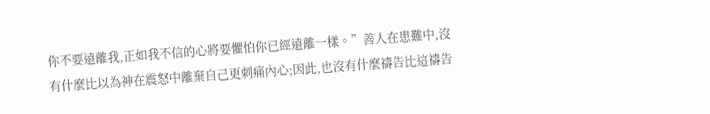你不要遠離我,正如我不信的心將要懼怕你已經遠離一樣。”善人在患難中,沒有什麼比以為神在震怒中離棄自己更刺痛內心;因此,也沒有什麼禱告比這禱告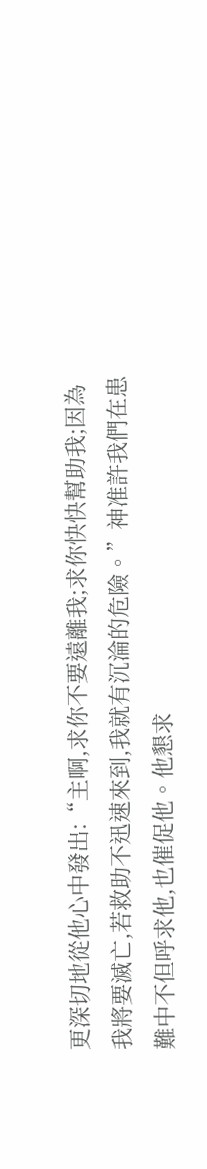更深切地從他心中發出:“主啊,求你不要遠離我;求你快快幫助我;因為我將要滅亡,若救助不迅速來到,我就有沉淪的危險。”神准許我們在患難中不但呼求他,也催促他。他懇求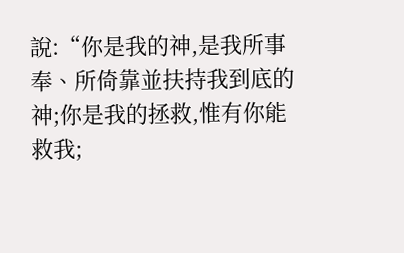說:“你是我的神,是我所事奉、所倚靠並扶持我到底的神;你是我的拯救,惟有你能救我;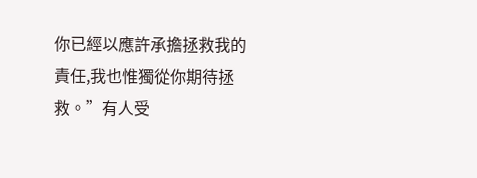你已經以應許承擔拯救我的責任,我也惟獨從你期待拯救。”有人受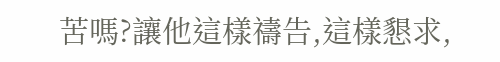苦嗎?讓他這樣禱告,這樣懇求,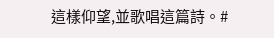這樣仰望,並歌唱這篇詩。#